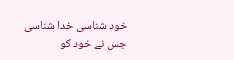خود شناسی خدا شناسی
جس نے خود کو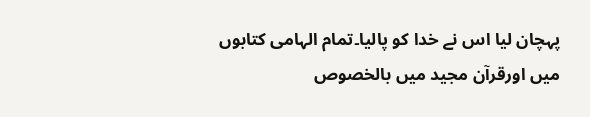پہچان لیا اس نے خدا کو پالیا۔تمام الہامی کتابوں میں اورقرآن مجید میں بالخصوص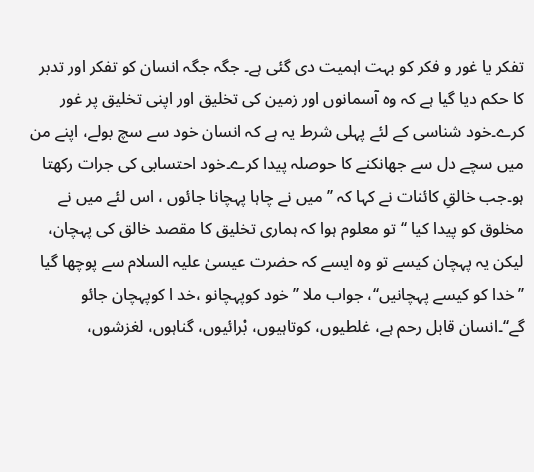تفکر یا غور و فکر کو بہت اہمیت دی گئی ہے۔ جگہ جگہ انسان کو تفکر اور تدبر کا حکم دیا گیا ہے کہ وہ آسمانوں اور زمین کی تخلیق اور اپنی تخلیق پر غور کرے۔خود شناسی کے لئے پہلی شرط یہ ہے کہ انسان خود سے سچ بولے، اپنے من میں سچے دل سے جھانکنے کا حوصلہ پیدا کرے۔خود احتسابی کی جرات رکھتا ہو۔جب خالقِ کائنات نے کہا کہ ’’ میں نے چاہا پہچانا جائوں ، اس لئے میں نے مخلوق کو پیدا کیا ‘‘تو معلوم ہوا کہ ہماری تخلیق کا مقصد خالق کی پہچان، لیکن یہ پہچان کیسے تو وہ ایسے کہ حضرت عیسیٰ علیہ السلام سے پوچھا گیا ’’خدا کو کیسے پہچانیں‘‘، جواب ملا ’’خود کوپہچانو ،خد ا کوپہچان جائو گے‘‘۔انسان قابل رحم ہے، غلطیوں، کوتاہیوں، بْرائیوں، گناہوں، لغزشوں،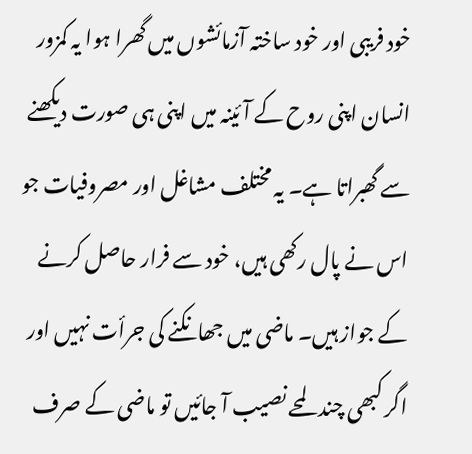خود فریبی اور خود ساختہ آزمائشوں میں گھرا ہوا یہ کمزور انسان اپنی روح کے آئینہ میں اپنی ہی صورت دیکھنے سے گھبراتا ہے۔ یہ مختلف مشاغل اور مصروفیات جو اس نے پال رکھی ہیں، خود سے فرار حاصل کرنے کے جواز ہیں۔ ماضی میں جھانکنے کی جرأت نہیں اور اگر کبھی چند لمحے نصیب آ جائیں تو ماضی کے صرف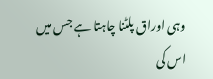وہی اوراق پلٹنا چاہتا ہے جس میں اس کی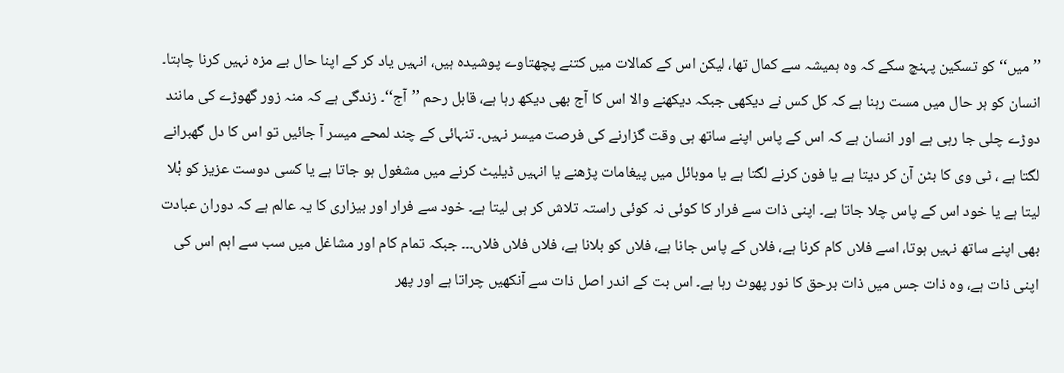’’میں‘‘ کو تسکین پہنچ سکے کہ وہ ہمیشہ سے کمال تھا، لیکن اس کے کمالات میں کتنے پچھتاوے پوشیدہ ہیں، انہیں یاد کر کے اپنا حال بے مزہ نہیں کرنا چاہتا۔ انسان کو ہر حال میں مست رہنا ہے کہ کل کس نے دیکھی جبکہ دیکھنے والا اس کا آج بھی دیکھ رہا ہے، قابل رحم ’’آج‘‘۔ زندگی ہے کہ منہ زور گھوڑے کی مانند دوڑے چلی جا رہی ہے اور انسان ہے کہ اس کے پاس اپنے ساتھ ہی وقت گزارنے کی فرصت میسر نہیں۔ تنہائی کے چند لمحے میسر آ جائیں تو اس کا دل گھبرانے لگتا ہے ، ٹی وی کا بٹن آن کر دیتا ہے یا فون کرنے لگتا ہے یا موبائل میں پیغامات پڑھنے یا انہیں ڈیلیٹ کرنے میں مشغول ہو جاتا ہے یا کسی دوست عزیز کو بْلا لیتا ہے یا خود اس کے پاس چلا جاتا ہے۔ اپنی ذات سے فرار کا کوئی نہ کوئی راستہ تلاش کر ہی لیتا ہے۔ خود سے فرار اور بیزاری کا یہ عالم ہے کہ دوران عبادت بھی اپنے ساتھ نہیں ہوتا، اسے فلاں کام کرنا ہے، فلاں کے پاس جانا ہے، فلاں کو بلانا ہے، فلاں فلاں فلاں۔۔۔ جبکہ تمام کام اور مشاغل میں سب سے اہم اس کی اپنی ذات ہے، وہ ذات جس میں ذات برحق کا نور پھوٹ رہا ہے۔ اس بت کے اندر اصل ذات سے آنکھیں چراتا ہے اور پھر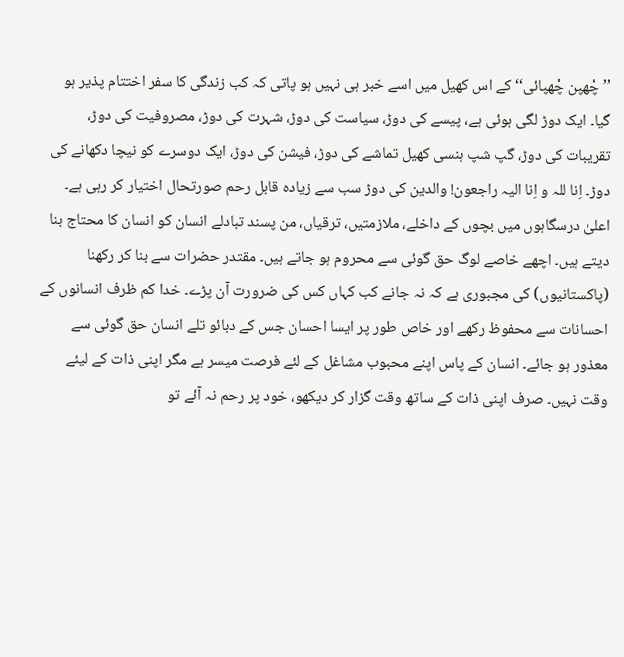’’چْھپن چْھپائی‘‘ کے اس کھیل میں اسے خبر ہی نہیں ہو پاتی کہ کب زندگی کا سفر اختتام پذیر ہو گیا۔ ایک دوڑ لگی ہوئی ہے، پیسے کی دوڑ، سیاست کی دوڑ، شہرت کی دوڑ، مصروفیت کی دوڑ، تقریبات کی دوڑ، گپ شپ ہنسی کھیل تماشے کی دوڑ، فیشن کی دوڑ، ایک دوسرے کو نیچا دکھانے کی دوڑ۔ اِنا للہ و اِنا الیہ راجعون! والدین کی دوڑ سب سے زیادہ قابل رحم صورتحال اختیار کر رہی ہے۔ اعلیٰ درسگاہوں میں بچوں کے داخلے، ملازمتیں، ترقیاں، من پسند تبادلے انسان کو انسان کا محتاج بنا دیتے ہیں۔ اچھے خاصے لوگ حق گوئی سے محروم ہو جاتے ہیں۔ مقتدر حضرات سے بنا کر رکھنا (پاکستانیوں) کی مجبوری ہے کہ نہ جانے کب کہاں کس کی ضرورت آن پڑے۔ خدا کم ظرف انسانوں کے احسانات سے محفوظ رکھے اور خاص طور پر ایسا احسان جس کے دبائو تلے انسان حق گوئی سے معذور ہو جائے۔ انسان کے پاس اپنے محبوب مشاغل کے لئے فرصت میسر ہے مگر اپنی ذات کے لیئے وقت نہیں۔ صرف اپنی ذات کے ساتھ وقت گزار کر دیکھو، خود پر رحم نہ آئے تو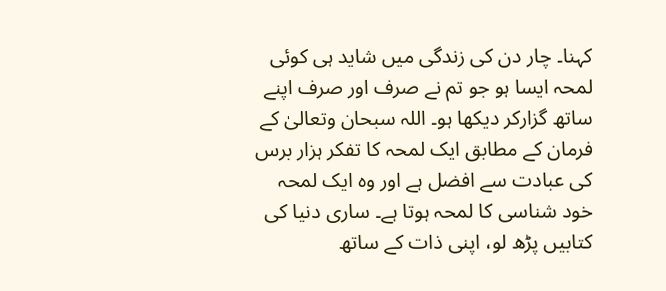کہنا۔ چار دن کی زندگی میں شاید ہی کوئی لمحہ ایسا ہو جو تم نے صرف اور صرف اپنے ساتھ گزارکر دیکھا ہو۔ اللہ سبحان وتعالیٰ کے فرمان کے مطابق ایک لمحہ کا تفکر ہزار برس کی عبادت سے افضل ہے اور وہ ایک لمحہ خود شناسی کا لمحہ ہوتا ہے۔ ساری دنیا کی کتابیں پڑھ لو، اپنی ذات کے ساتھ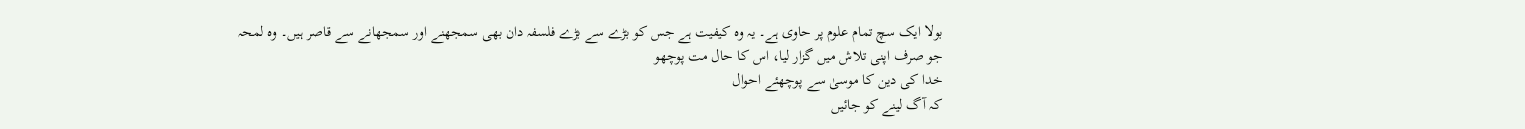بولا ایک سچ تمام علوم پر حاوی ہے۔ یہ وہ کیفیت ہے جس کو بڑے سے بڑے فلسفہ دان بھی سمجھنے اور سمجھانے سے قاصر ہیں۔ وہ لمحہ جو صرف اپنی تلاش میں گزار لیا، اس کا حال مت پوچھو
خدا کی دین کا موسیٰ سے پوچھئے احوال
کہ آگ لینے کو جائیں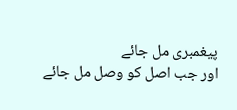پیغمبری مل جائے
اور جب اصل کو وصل مل جائے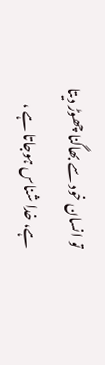تو انسان خود سے بھاگنا چھوڑ دیتا ہے، خدا شناس ہوجاتا ہے ،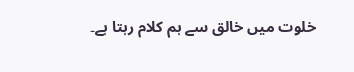خلوت میں خالق سے ہم کلام رہتا ہے۔